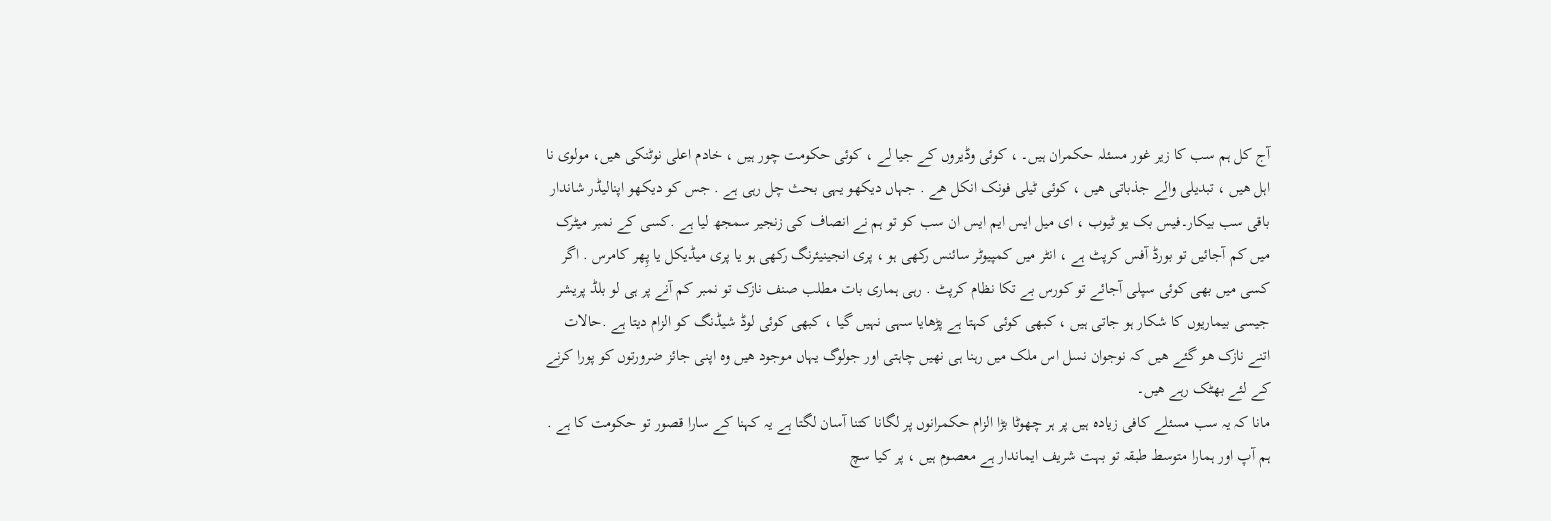آج کل ہم سب کا زیر غور مسئلہ حکمران ہیں۔ ، کوئی وڈیروں کے جیا لے ، کوئی حکومت چور ہیں ، خادم اعلی نوٹنکی ھیں، مولوی نا اہل ھیں ، تبدیلی والے جذباتی ھیں ، کوئی ٹیلی فونک انکل ھے . جہاں دیکھو یہی بحث چل رہی ہے . جس کو دیکھو اپنالیڈر شاندار باقی سب بیکار۔فیس بک یو ٹیوب ، ای میل ایس ایم ایس ان سب کو تو ہم نے انصاف کی زنجیر سمجھ لیا ہے .کسی كے نمبر میٹرک میں کم آجائیں تو بورڈ آفس کرپٹ ہے ، انٹر میں کمپیوٹر سائنس رکھی ہو ، پری انجینیئرنگ رکھی ہو یا پری میڈیکل یا پِھر کامرس . اگر کسی میں بھی کوئی سپلی آجائے تو کورس بے تکا نظام کرپٹ . رہی ہماری بات مطلب صنف نازک تو نمبر کم آنے پر ہی لو بلڈ پریشر جیسی بیماریوں کا شکار ہو جاتی ہیں ، کبھی کوئی کہتا ہے پڑھایا سہی نہیں گیا ، کبھی کوئی لوڈ شیڈنگ کو الزام دیتا ہے .حالات اتنے نازک ھو گئے ھیں کہ نوجوان نسل اس ملک میں رہنا ہی نھیں چاہتی اور جولوگ یہاں موجود ھیں وہ اپنی جائز ضرورتوں کو پورا کرنے کے لئے بھٹک رہے ھیں۔
مانا كہ یہ سب مسئلے کافی زیادہ ہیں پر ہر چھوٹا بڑا الزام حکمرانوں پر لگانا کتنا آسان لگتا ہے یہ کہنا کے سارا قصور تو حکومت کا ہے . ہم آپ اور ہمارا متوسط طبقہ تو بہت شریف ایماندار ہے معصوم ہیں ، پر کیا سچ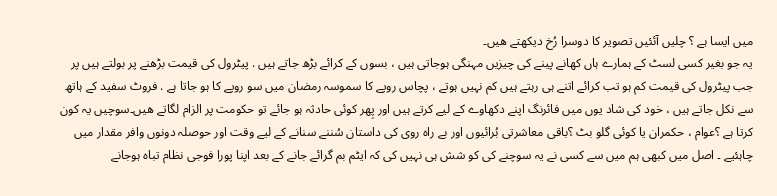میں ایسا ہے ؟ چلیں آئئیں تصویر کا دوسرا رُخ دیکھتے ھیں۔
یہ جو بغیر کسی لسٹ كے ہمارے ہاں کھانے پینے کی چیزیں مہنگی ہوجاتی ہیں ، بسوں كے کرائے بڑھ جاتے ہیں . پیٹرول کی قیمت بڑھنے پر بولتے ہیں پر جب پیٹرول کی قیمت کم ہو تب کرائے اتنے ہی رہتے ہیں کم نہیں ہوتے ، پچاس روپے کا سموسہ رمضان میں سو روپے کا ہو جاتا ہے . فروٹ سفید كے ہاتھ سے نکل جاتے ہیں ، خود کی شاد یوں میں فائرنگ اپنے دکھاوے کے لیے کرتے ہیں اور پِھر کوئی حادثہ ہو جائے تو حکومت پر الزام لگاتے ھیں۔سوچیں یہ کون کرتا ہے ؟عوام ، حکمران یا کوئی گلو بٹ ؟باقی معاشرتی بُرائیوں اور بے راہ روی کی داستان سُننے سنانے کے لیے وقت اور حوصلہ دونوں وافر مقدار میں چاہئیے ۔ اصل میں کبھی ہم میں سے کسی نے یہ سوچنے کی کو شش ہی نہیں کی کہ ایٹم بم گرائے جانے کے بعد اپنا پورا فوجی نظام تباہ ہوجانے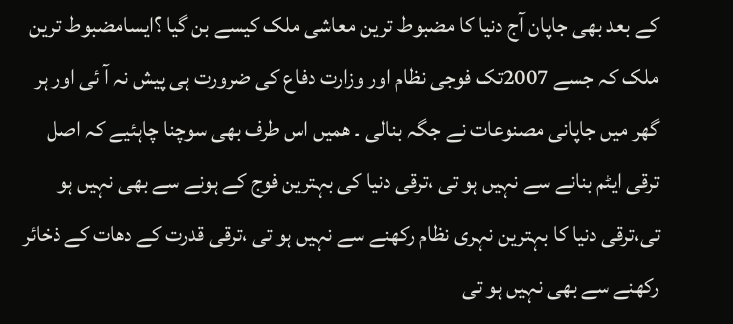کے بعد بھی جاپان آج دنیا کا مضبوط ترین معاشی ملک کیسے بن گیا ؟ایسامضبوط ترین ملک کہ جسے 2007تک فوجی نظام اور وزارت دفاع کی ضرورت ہی پیش نہ آ ئی اور ہر گھر میں جاپانی مصنوعات نے جگہ بنالی ۔ ھمیں اس طرف بھی سوچنا چاہئیے کہ اصل ترقی ایٹم بنانے سے نہیں ہو تی ،ترقی دنیا کی بہترین فوج کے ہونے سے بھی نہیں ہو تی،ترقی دنیا کا بہترین نہری نظام رکھنے سے نہیں ہو تی ،ترقی قدرت کے دھات کے ذخائر رکھنے سے بھی نہیں ہو تی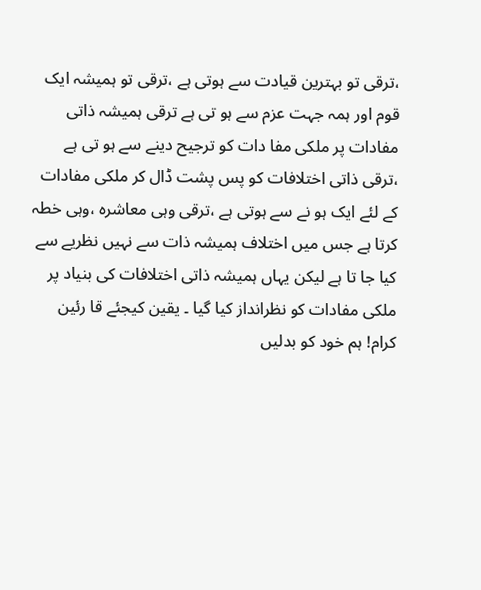،ترقی تو بہترین قیادت سے ہوتی ہے ،ترقی تو ہمیشہ ایک قوم اور ہمہ جہت عزم سے ہو تی ہے ترقی ہمیشہ ذاتی مفادات پر ملکی مفا دات کو ترجیح دینے سے ہو تی ہے ،ترقی ذاتی اختلافات کو پس پشت ڈال کر ملکی مفادات کے لئے ایک ہو نے سے ہوتی ہے ،ترقی وہی معاشرہ ،وہی خطہ کرتا ہے جس میں اختلاف ہمیشہ ذات سے نہیں نظریے سے کیا جا تا ہے لیکن یہاں ہمیشہ ذاتی اختلافات کی بنیاد پر ملکی مفادات کو نظرانداز کیا گیا ۔ یقین کیجئے قا رئین کرام! ہم خود کو بدلیں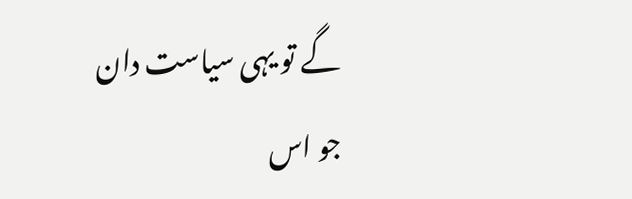گے تو یہی سیاست دان جو اس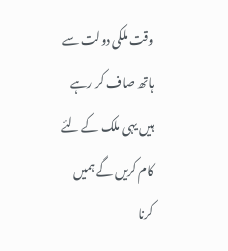وقت ملکی دولت سے ہاتھ صاف کر رہے ہیں یہی ملک کے لئے کام کریں گے ہمیں کرنا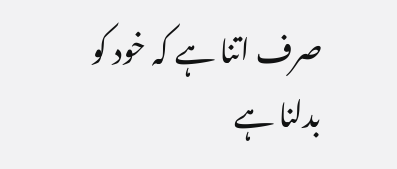صرف اتنا ہے کہ خود کو بدلنا ہے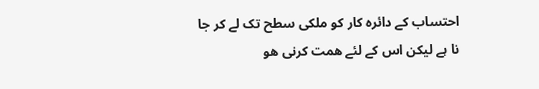احتساب کے دائرہ کار کو ملکی سطح تک لے کر جا نا ہے لیکن اس کے لئے ھمت کرنی ھو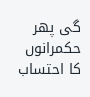گی پھر حکمرانوں کا احتساب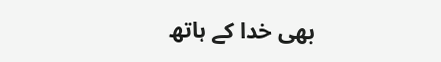بھی خدا کے ہاتھ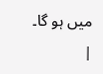میں ہو گا۔
|